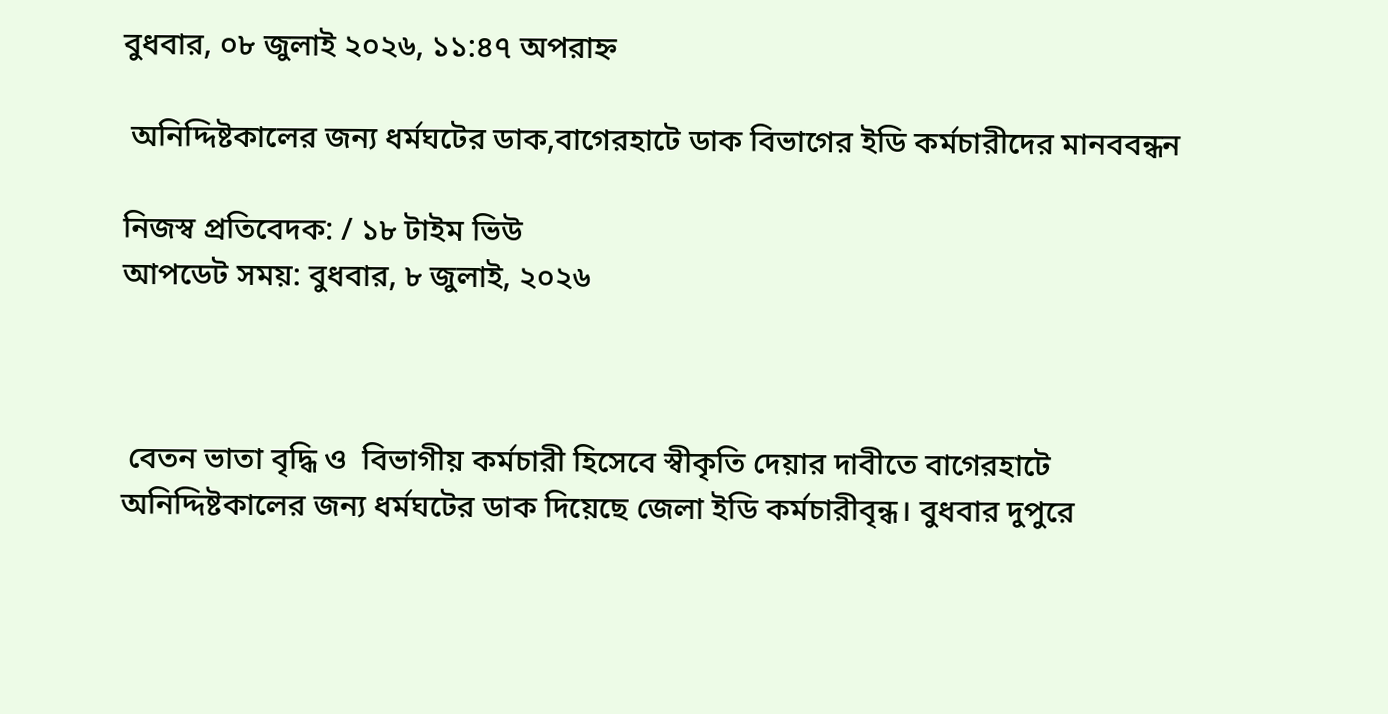বুধবার, ০৮ জুলাই ২০২৬, ১১:৪৭ অপরাহ্ন

 অনিদ্দিষ্টকালের জন্য ধর্মঘটের ডাক,বাগেরহাটে ডাক বিভাগের ইডি কর্মচারীদের মানববন্ধন

নিজস্ব প্রতিবেদক: / ১৮ টাইম ভিউ
আপডেট সময়: বুধবার, ৮ জুলাই, ২০২৬



 বেতন ভাতা বৃদ্ধি ও  বিভাগীয় কর্মচারী হিসেবে স্বীকৃতি দেয়ার দাবীতে বাগেরহাটে অনিদ্দিষ্টকালের জন্য ধর্মঘটের ডাক দিয়েছে জেলা ইডি কর্মচারীবৃন্ধ। বুধবার দুপুরে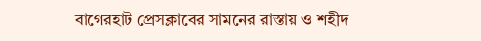বাগেরহাট প্রেসক্লাবের সামনের রাস্তায় ও শহীদ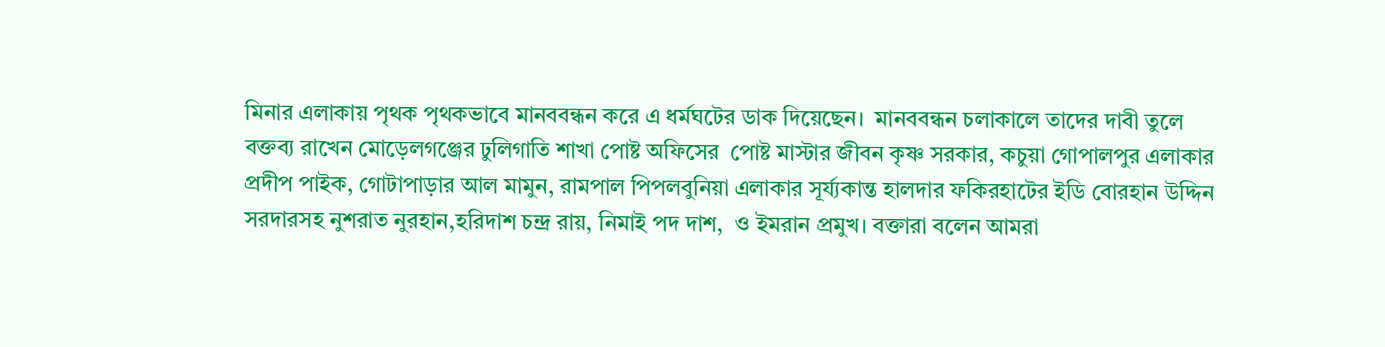মিনার এলাকায় পৃথক পৃথকভাবে মানববন্ধন করে এ ধর্মঘটের ডাক দিয়েছেন।  মানববন্ধন চলাকালে তাদের দাবী তুলে বক্তব্য রাখেন মোড়েলগঞ্জের ঢুলিগাতি শাখা পোষ্ট অফিসের  পোষ্ট মাস্টার জীবন কৃষ্ণ সরকার, কচুয়া গোপালপুর এলাকার প্রদীপ পাইক, গোটাপাড়ার আল মামুন, রামপাল পিপলবুনিয়া এলাকার সূর্য্যকান্ত হালদার ফকিরহাটের ইডি বোরহান উদ্দিন সরদারসহ নুশরাত নুরহান,হরিদাশ চন্দ্র রায়, নিমাই পদ দাশ,  ও ইমরান প্রমুখ। বক্তারা বলেন আমরা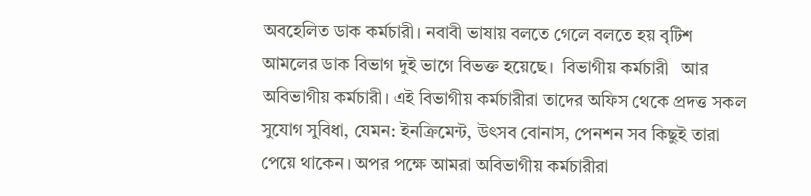অবহেলিত ডাক কর্মচারী। নবাবী ভাষায় বলতে গেলে বলতে হয় বৃটিশ আমলের ডাক বিভাগ দুই ভাগে বিভক্ত হয়েছে।  বিভাগীয় কর্মচারী   আর অবিভাগীয় কর্মচারী। এই বিভাগীয় কর্মচারীরা তাদের অফিস থেকে প্রদত্ত সকল সুযোগ সুবিধা, যেমন: ইনক্রিমেন্ট, উৎসব বোনাস, পেনশন সব কিছুই তারা পেয়ে থাকেন। অপর পক্ষে আমরা অবিভাগীয় কর্মচারীরা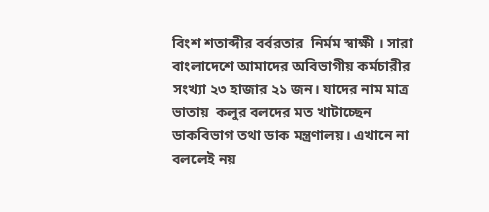বিংশ শতাব্দীর বর্বরতার  নির্মম স্বাক্ষী । সারা বাংলাদেশে আমাদের অবিভাগীয় কর্মচারীর সংখ্যা ২৩ হাজার ২১ জন। যাদের নাম মাত্র ভাতায়  কলুর বলদের মত খাটাচ্ছেন ডাকবিভাগ তথা ডাক মন্ত্রণালয়। এখানে না বললেই নয়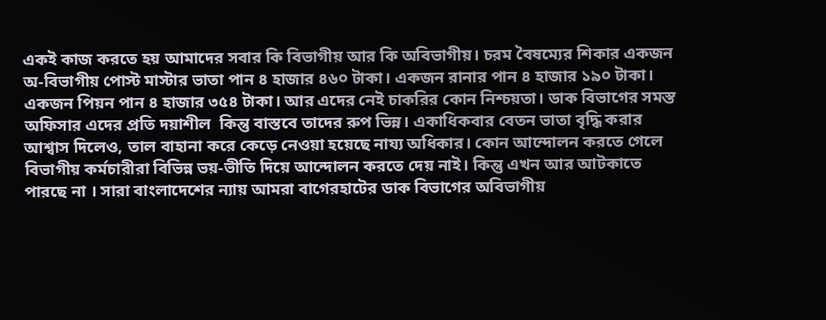একই কাজ করতে হয় আমাদের সবার কি বিভাগীয় আর কি অবিভাগীয়। চরম বৈষম্যের শিকার একজন অ-বিভাগীয় পোস্ট মাস্টার ভাতা পান ৪ হাজার ৪৬০ টাকা। একজন রানার পান ৪ হাজার ১৯০ টাকা। একজন পিয়ন পান ৪ হাজার ৩৫৪ টাকা। আর এদের নেই চাকরির কোন নিশ্চয়তা। ডাক বিভাগের সমস্ত অফিসার এদের প্রতি দয়াশীল  কিন্তু বাস্তবে তাদের রুপ ভিন্ন। একাধিকবার বেতন ভাতা বৃদ্ধি করার আশ্বাস দিলেও, তাল বাহানা করে কেড়ে নেওয়া হয়েছে নায্য অধিকার। কোন আন্দোলন করতে গেলে বিভাগীয় কর্মচারীরা বিভিন্ন ভয়-ভীতি দিয়ে আন্দোলন করতে দেয় নাই। কিন্তু এখন আর আটকাতে পারছে না । সারা বাংলাদেশের ন্যায় আমরা বাগেরহাটের ডাক বিভাগের অবিভাগীয়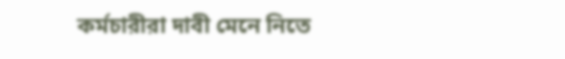কর্মচারীরা দাবী মেনে নিতে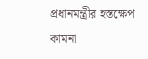প্রধানমন্ত্রীর হস্তক্ষেপ কামনা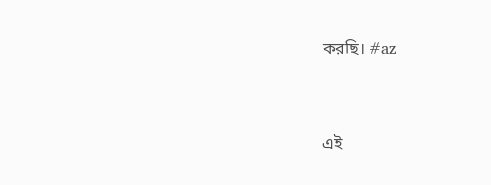করছি। #az


এই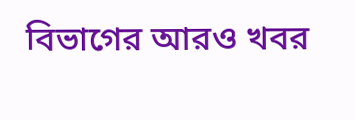বিভাগের আরও খবর